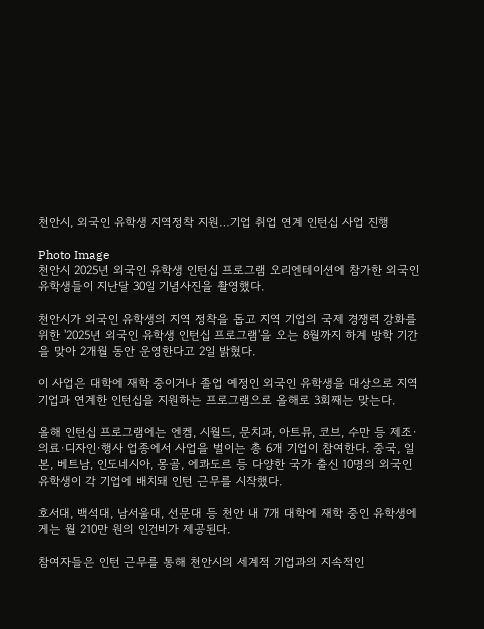천안시, 외국인 유학생 지역정착 지원…기업 취업 연계 인턴십 사업 진행

Photo Image
천안시 2025년 외국인 유학생 인턴십 프로그램 오리엔테이션에 참가한 외국인 유학생들이 지난달 30일 기념사진을 촬영했다.

천안시가 외국인 유학생의 지역 정착을 돕고 지역 기업의 국제 경쟁력 강화를 위한 '2025년 외국인 유학생 인턴십 프로그램'을 오는 8월까지 하계 방학 기간을 맞아 2개월 동안 운영한다고 2일 밝혔다.

이 사업은 대학에 재학 중이거나 졸업 예정인 외국인 유학생을 대상으로 지역 기업과 연계한 인턴십을 지원하는 프로그램으로 올해로 3회째는 맞는다.

올해 인턴십 프로그램에는 엔켐, 시월드, 문치과, 아트뮤, 코브, 수만 등 제조·의료·디자인·행사 업종에서 사업을 벌이는 총 6개 기업이 참여한다. 중국, 일본, 베트남, 인도네시아, 몽골, 에콰도르 등 다양한 국가 출신 10명의 외국인 유학생이 각 기업에 배치돼 인턴 근무를 시작했다.

호서대, 백석대, 남서울대, 선문대 등 천안 내 7개 대학에 재학 중인 유학생에게는 월 210만 원의 인건비가 제공된다.

참여자들은 인턴 근무를 통해 천안시의 세계적 기업과의 지속적인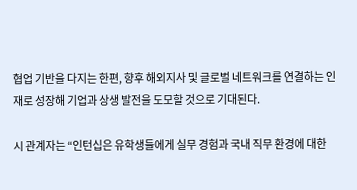협업 기반을 다지는 한편, 향후 해외지사 및 글로벌 네트워크를 연결하는 인재로 성장해 기업과 상생 발전을 도모할 것으로 기대된다.

시 관계자는 “인턴십은 유학생들에게 실무 경험과 국내 직무 환경에 대한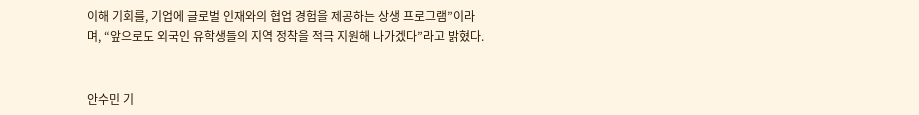이해 기회를, 기업에 글로벌 인재와의 협업 경험을 제공하는 상생 프로그램”이라며, “앞으로도 외국인 유학생들의 지역 정착을 적극 지원해 나가겠다”라고 밝혔다.


안수민 기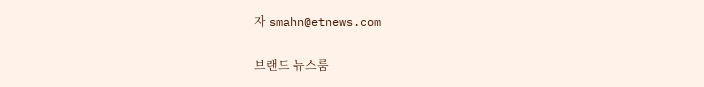자 smahn@etnews.com

브랜드 뉴스룸